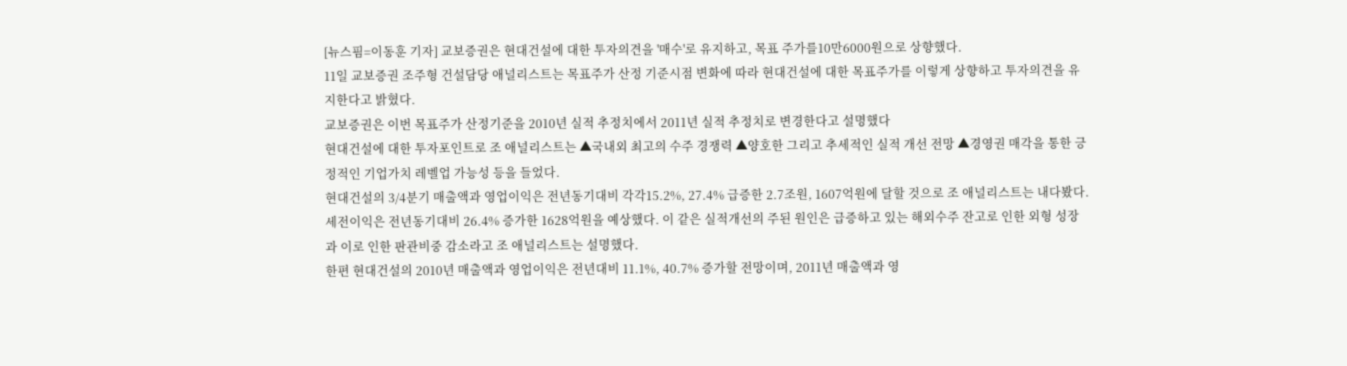[뉴스핌=이동훈 기자] 교보증권은 현대건설에 대한 투자의견을 '매수'로 유지하고, 목표 주가를10만6000원으로 상향했다.
11일 교보증권 조주형 건설담당 애널리스트는 목표주가 산정 기준시점 변화에 따라 현대건설에 대한 목표주가를 이렇게 상향하고 투자의견을 유지한다고 밝혔다.
교보증권은 이번 목표주가 산정기준을 2010년 실적 추정치에서 2011년 실적 추정치로 변경한다고 설명했다
현대건설에 대한 투자포인트로 조 애널리스트는 ▲국내외 최고의 수주 경쟁력 ▲양호한 그리고 추세적인 실적 개선 전망 ▲경영권 매각을 통한 긍정적인 기업가치 레벨업 가능성 등을 들었다.
현대건설의 3/4분기 매출액과 영업이익은 전년동기대비 각각15.2%, 27.4% 급증한 2.7조원, 1607억원에 달할 것으로 조 애널리스트는 내다봤다. 세전이익은 전년동기대비 26.4% 증가한 1628억원을 예상했다. 이 같은 실적개선의 주된 원인은 급증하고 있는 해외수주 잔고로 인한 외형 성장과 이로 인한 판관비중 감소라고 조 애널리스트는 설명했다.
한편 현대건설의 2010년 매출액과 영업이익은 전년대비 11.1%, 40.7% 증가할 전망이며, 2011년 매출액과 영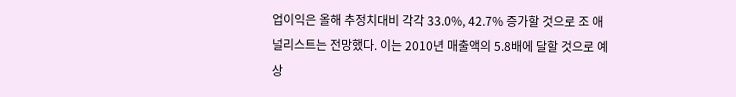업이익은 올해 추정치대비 각각 33.0%, 42.7% 증가할 것으로 조 애널리스트는 전망했다. 이는 2010년 매출액의 5.8배에 달할 것으로 예상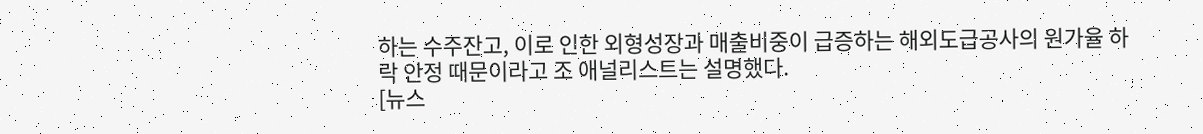하는 수주잔고, 이로 인한 외형성장과 매출비중이 급증하는 해외도급공사의 원가율 하락 안정 때문이라고 조 애널리스트는 설명했다.
[뉴스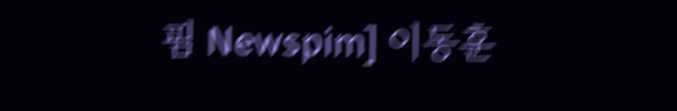핌 Newspim] 이동훈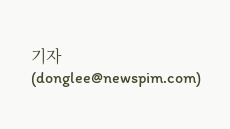기자 (donglee@newspim.com)